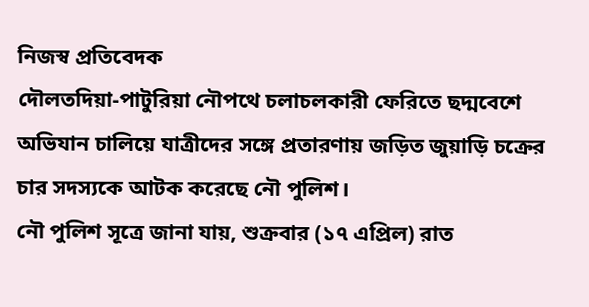নিজস্ব প্রতিবেদক
দৌলতদিয়া-পাটুরিয়া নৌপথে চলাচলকারী ফেরিতে ছদ্মবেশে অভিযান চালিয়ে যাত্রীদের সঙ্গে প্রতারণায় জড়িত জুয়াড়ি চক্রের চার সদস্যকে আটক করেছে নৌ পুলিশ।
নৌ পুলিশ সূত্রে জানা যায়, শুক্রবার (১৭ এপ্রিল) রাত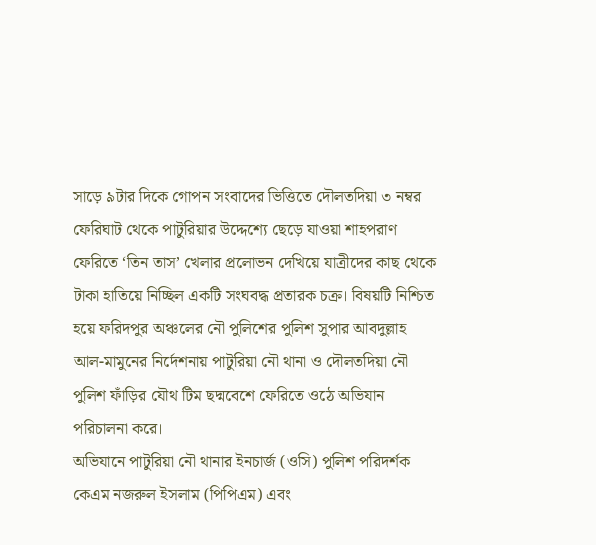সাড়ে ৯টার দিকে গোপন সংবাদের ভিত্তিতে দৌলতদিয়া ৩ নম্বর ফেরিঘাট থেকে পাটুরিয়ার উদ্দেশ্যে ছেড়ে যাওয়া শাহপরাণ ফেরিতে ‘তিন তাস’ খেলার প্রলোভন দেখিয়ে যাত্রীদের কাছ থেকে টাকা হাতিয়ে নিচ্ছিল একটি সংঘবদ্ধ প্রতারক চক্র। বিষয়টি নিশ্চিত হয়ে ফরিদপুর অঞ্চলের নৌ পুলিশের পুলিশ সুপার আবদুল্লাহ আল-মামুনের নির্দেশনায় পাটুরিয়া নৌ থানা ও দৌলতদিয়া নৌ পুলিশ ফাঁড়ির যৌথ টিম ছদ্মবেশে ফেরিতে ওঠে অভিযান পরিচালনা করে।
অভিযানে পাটুরিয়া নৌ থানার ইনচার্জ (ওসি) পুলিশ পরিদর্শক কেএম নজরুল ইসলাম (পিপিএম) এবং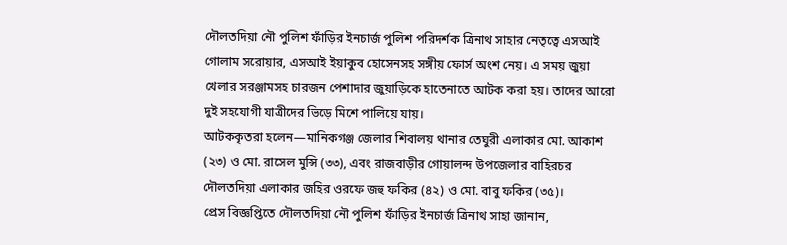দৌলতদিয়া নৌ পুলিশ ফাঁড়ির ইনচার্জ পুলিশ পরিদর্শক ত্রিনাথ সাহার নেতৃত্বে এসআই গোলাম সরোয়ার, এসআই ইয়াকুব হোসেনসহ সঙ্গীয় ফোর্স অংশ নেয়। এ সময় জুয়া খেলার সরঞ্জামসহ চারজন পেশাদার জুয়াড়িকে হাতেনাতে আটক করা হয়। তাদের আরো দুই সহযোগী যাত্রীদের ভিড়ে মিশে পালিয়ে যায়।
আটককৃতরা হলেন—মানিকগঞ্জ জেলার শিবালয় থানার তেঘুরী এলাকার মো. আকাশ (২৩) ও মো. রাসেল মুন্সি (৩৩), এবং রাজবাড়ীর গোয়ালন্দ উপজেলার বাহিরচর দৌলতদিয়া এলাকার জহির ওরফে জহু ফকির (৪২) ও মো. বাবু ফকির (৩৫)।
প্রেস বিজ্ঞপ্তিতে দৌলতদিয়া নৌ পুলিশ ফাঁড়ির ইনচার্জ ত্রিনাথ সাহা জানান,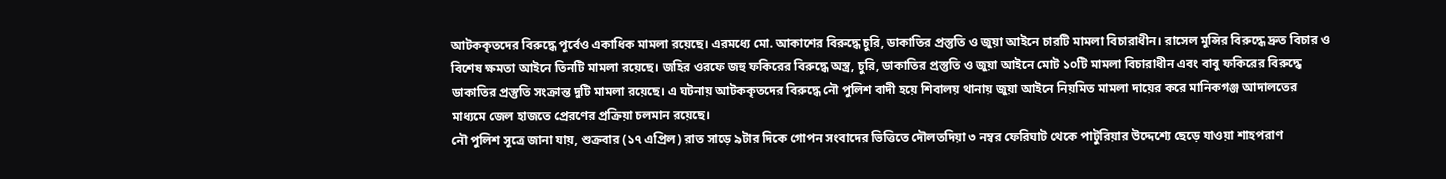আটককৃতদের বিরুদ্ধে পূর্বেও একাধিক মামলা রয়েছে। এরমধ্যে মো. আকাশের বিরুদ্ধে চুরি, ডাকাতির প্রস্তুতি ও জুয়া আইনে চারটি মামলা বিচারাধীন। রাসেল মুন্সির বিরুদ্ধে দ্রুত বিচার ও বিশেষ ক্ষমতা আইনে তিনটি মামলা রয়েছে। জহির ওরফে জহু ফকিরের বিরুদ্ধে অস্ত্র, চুরি, ডাকাতির প্রস্তুতি ও জুয়া আইনে মোট ১০টি মামলা বিচারাধীন এবং বাবু ফকিরের বিরুদ্ধে ডাকাতির প্রস্তুতি সংক্রান্ত দুটি মামলা রয়েছে। এ ঘটনায় আটককৃতদের বিরুদ্ধে নৌ পুলিশ বাদী হয়ে শিবালয় থানায় জুয়া আইনে নিয়মিত মামলা দায়ের করে মানিকগঞ্জ আদালতের মাধ্যমে জেল হাজতে প্রেরণের প্রক্রিয়া চলমান রয়েছে।
নৌ পুলিশ সূত্রে জানা যায়, শুক্রবার (১৭ এপ্রিল) রাত সাড়ে ৯টার দিকে গোপন সংবাদের ভিত্তিতে দৌলতদিয়া ৩ নম্বর ফেরিঘাট থেকে পাটুরিয়ার উদ্দেশ্যে ছেড়ে যাওয়া শাহপরাণ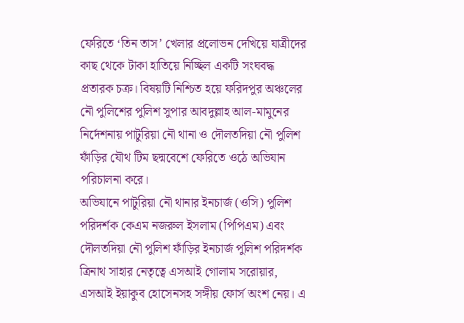ফেরিতে ‘তিন তাস’ খেলার প্রলোভন দেখিয়ে যাত্রীদের কাছ থেকে টাকা হাতিয়ে নিচ্ছিল একটি সংঘবদ্ধ প্রতারক চক্র। বিষয়টি নিশ্চিত হয়ে ফরিদপুর অঞ্চলের নৌ পুলিশের পুলিশ সুপার আবদুল্লাহ আল-মামুনের নির্দেশনায় পাটুরিয়া নৌ থানা ও দৌলতদিয়া নৌ পুলিশ ফাঁড়ির যৌথ টিম ছদ্মবেশে ফেরিতে ওঠে অভিযান পরিচালনা করে।
অভিযানে পাটুরিয়া নৌ থানার ইনচার্জ (ওসি) পুলিশ পরিদর্শক কেএম নজরুল ইসলাম (পিপিএম) এবং দৌলতদিয়া নৌ পুলিশ ফাঁড়ির ইনচার্জ পুলিশ পরিদর্শক ত্রিনাথ সাহার নেতৃত্বে এসআই গোলাম সরোয়ার, এসআই ইয়াকুব হোসেনসহ সঙ্গীয় ফোর্স অংশ নেয়। এ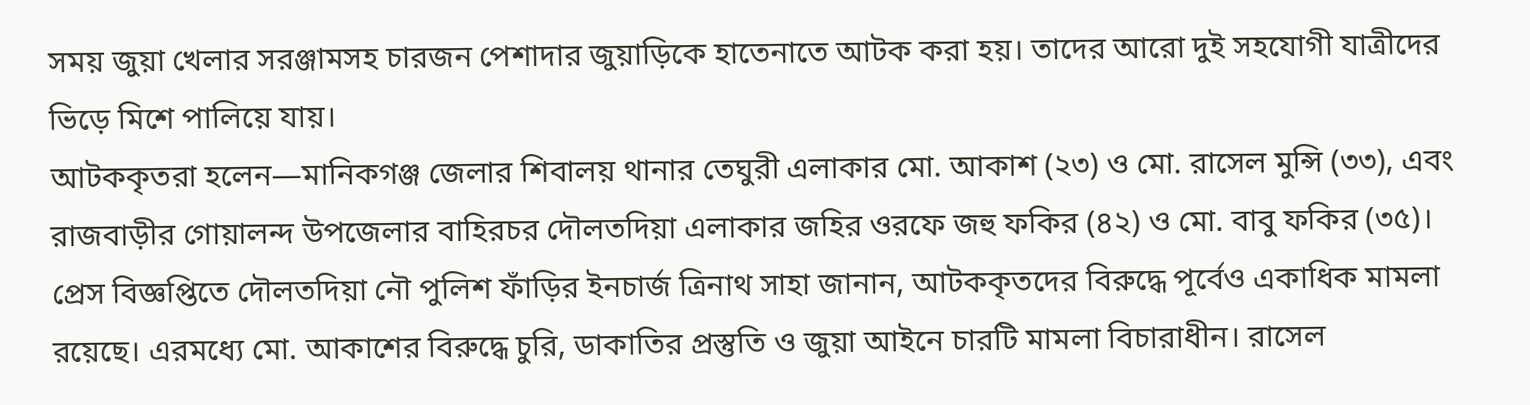সময় জুয়া খেলার সরঞ্জামসহ চারজন পেশাদার জুয়াড়িকে হাতেনাতে আটক করা হয়। তাদের আরো দুই সহযোগী যাত্রীদের ভিড়ে মিশে পালিয়ে যায়।
আটককৃতরা হলেন—মানিকগঞ্জ জেলার শিবালয় থানার তেঘুরী এলাকার মো. আকাশ (২৩) ও মো. রাসেল মুন্সি (৩৩), এবং রাজবাড়ীর গোয়ালন্দ উপজেলার বাহিরচর দৌলতদিয়া এলাকার জহির ওরফে জহু ফকির (৪২) ও মো. বাবু ফকির (৩৫)।
প্রেস বিজ্ঞপ্তিতে দৌলতদিয়া নৌ পুলিশ ফাঁড়ির ইনচার্জ ত্রিনাথ সাহা জানান, আটককৃতদের বিরুদ্ধে পূর্বেও একাধিক মামলা রয়েছে। এরমধ্যে মো. আকাশের বিরুদ্ধে চুরি, ডাকাতির প্রস্তুতি ও জুয়া আইনে চারটি মামলা বিচারাধীন। রাসেল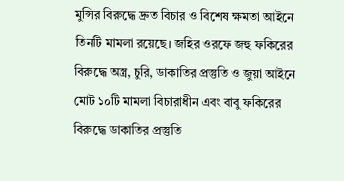মুন্সির বিরুদ্ধে দ্রুত বিচার ও বিশেষ ক্ষমতা আইনে তিনটি মামলা রয়েছে। জহির ওরফে জহু ফকিরের বিরুদ্ধে অস্ত্র, চুরি, ডাকাতির প্রস্তুতি ও জুয়া আইনে মোট ১০টি মামলা বিচারাধীন এবং বাবু ফকিরের বিরুদ্ধে ডাকাতির প্রস্তুতি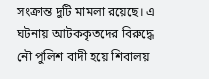সংক্রান্ত দুটি মামলা রয়েছে। এ ঘটনায় আটককৃতদের বিরুদ্ধে নৌ পুলিশ বাদী হয়ে শিবালয়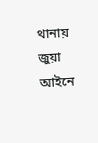থানায় জুয়া আইনে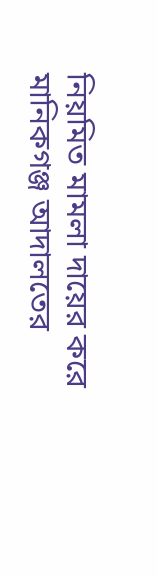নিয়মিত মামলা দায়ের করে মানিকগঞ্জ আদালতের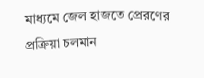মাধ্যমে জেল হাজতে প্রেরণের প্রক্রিয়া চলমান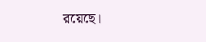রয়েছে।